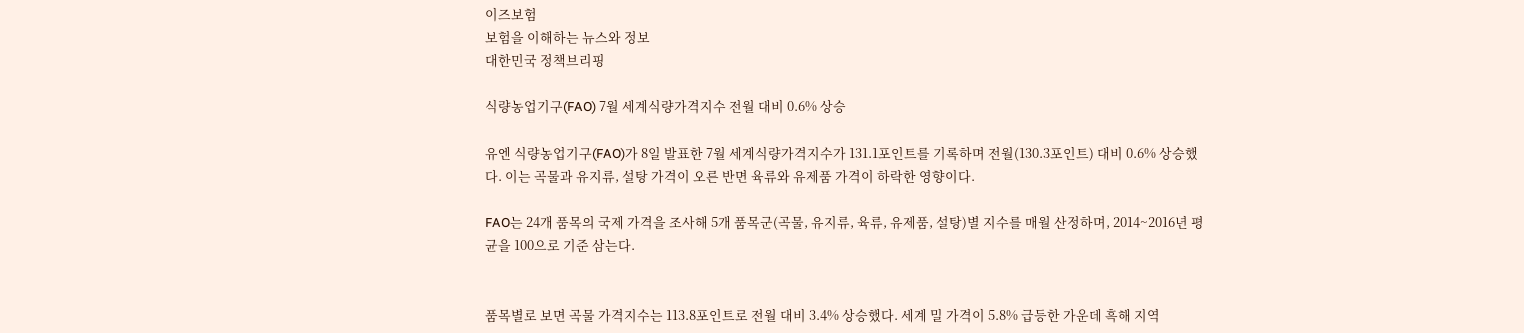이즈보험
보험을 이해하는 뉴스와 정보
대한민국 정책브리핑

식량농업기구(FAO) 7월 세계식량가격지수 전월 대비 0.6% 상승

유엔 식량농업기구(FAO)가 8일 발표한 7월 세계식량가격지수가 131.1포인트를 기록하며 전월(130.3포인트) 대비 0.6% 상승했다. 이는 곡물과 유지류, 설탕 가격이 오른 반면 육류와 유제품 가격이 하락한 영향이다.

FAO는 24개 품목의 국제 가격을 조사해 5개 품목군(곡물, 유지류, 육류, 유제품, 설탕)별 지수를 매월 산정하며, 2014~2016년 평균을 100으로 기준 삼는다.


품목별로 보면 곡물 가격지수는 113.8포인트로 전월 대비 3.4% 상승했다. 세계 밀 가격이 5.8% 급등한 가운데 흑해 지역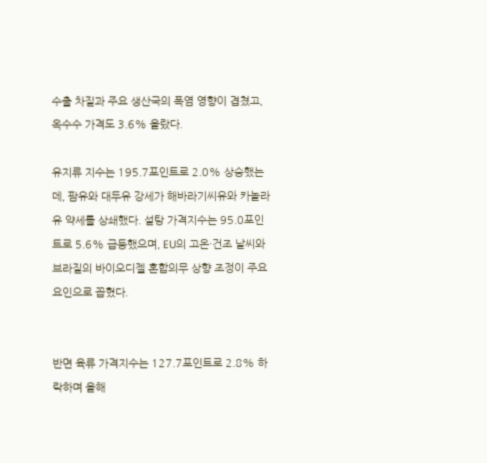수출 차질과 주요 생산국의 폭염 영향이 겹쳤고, 옥수수 가격도 3.6% 올랐다.

유지류 지수는 195.7포인트로 2.0% 상승했는데, 팜유와 대두유 강세가 해바라기씨유와 카놀라유 약세를 상쇄했다. 설탕 가격지수는 95.0포인트로 5.6% 급등했으며, EU의 고온·건조 날씨와 브라질의 바이오디젤 혼합의무 상향 조정이 주요 요인으로 꼽혔다.


반면 육류 가격지수는 127.7포인트로 2.8% 하락하며 올해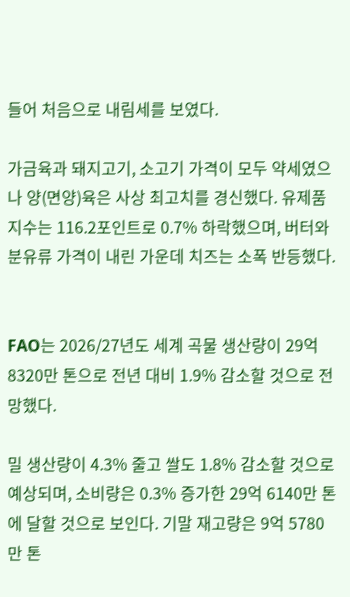들어 처음으로 내림세를 보였다.

가금육과 돼지고기, 소고기 가격이 모두 약세였으나 양(면양)육은 사상 최고치를 경신했다. 유제품 지수는 116.2포인트로 0.7% 하락했으며, 버터와 분유류 가격이 내린 가운데 치즈는 소폭 반등했다.


FAO는 2026/27년도 세계 곡물 생산량이 29억 8320만 톤으로 전년 대비 1.9% 감소할 것으로 전망했다.

밀 생산량이 4.3% 줄고 쌀도 1.8% 감소할 것으로 예상되며, 소비량은 0.3% 증가한 29억 6140만 톤에 달할 것으로 보인다. 기말 재고량은 9억 5780만 톤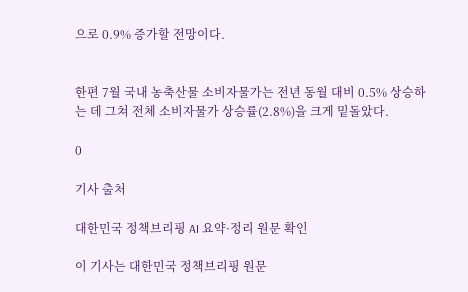으로 0.9% 증가할 전망이다.


한편 7월 국내 농축산물 소비자물가는 전년 동월 대비 0.5% 상승하는 데 그쳐 전체 소비자물가 상승률(2.8%)을 크게 밑돌았다.

0

기사 출처

대한민국 정책브리핑 AI 요약·정리 원문 확인

이 기사는 대한민국 정책브리핑 원문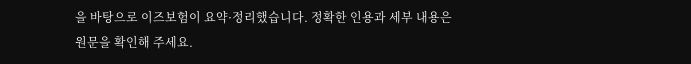을 바탕으로 이즈보험이 요약·정리했습니다. 정확한 인용과 세부 내용은 원문을 확인해 주세요.